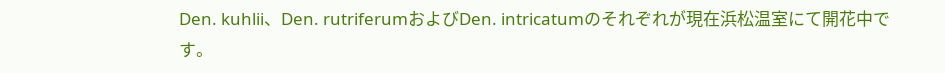Den. kuhlii、Den. rutriferumおよびDen. intricatumのそれぞれが現在浜松温室にて開花中です。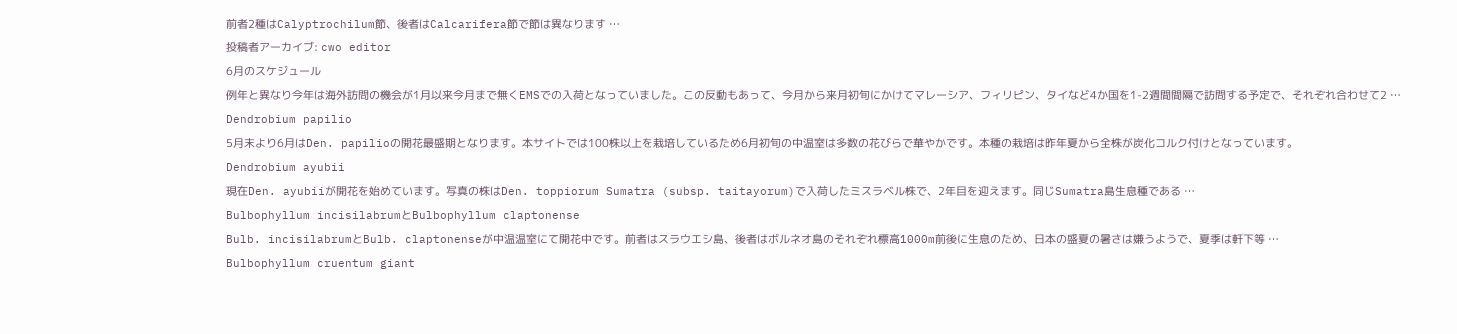前者2種はCalyptrochilum節、後者はCalcarifera節で節は異なります …
投稿者アーカイブ: cwo editor
6月のスケジュール
例年と異なり今年は海外訪問の機会が1月以来今月まで無くEMSでの入荷となっていました。この反動もあって、今月から来月初旬にかけてマレーシア、フィリピン、タイなど4か国を1-2週間間隔で訪問する予定で、それぞれ合わせて2 …
Dendrobium papilio
5月末より6月はDen. papilioの開花最盛期となります。本サイトでは100株以上を栽培しているため6月初旬の中温室は多数の花びらで華やかです。本種の栽培は昨年夏から全株が炭化コルク付けとなっています。
Dendrobium ayubii
現在Den. ayubiiが開花を始めています。写真の株はDen. toppiorum Sumatra (subsp. taitayorum)で入荷したミスラベル株で、2年目を迎えます。同じSumatra島生息種である …
Bulbophyllum incisilabrumとBulbophyllum claptonense
Bulb. incisilabrumとBulb. claptonenseが中温温室にて開花中です。前者はスラウエシ島、後者はボルネオ島のそれぞれ標高1000m前後に生息のため、日本の盛夏の暑さは嫌うようで、夏季は軒下等 …
Bulbophyllum cruentum giant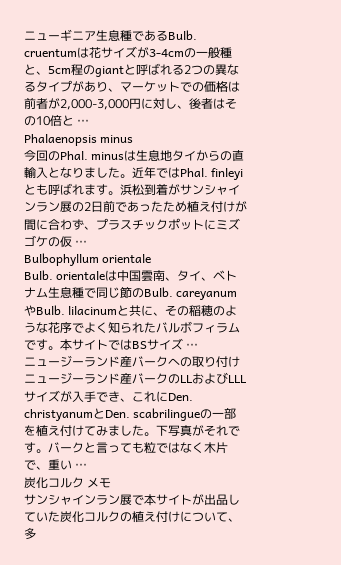ニューギニア生息種であるBulb. cruentumは花サイズが3-4cmの一般種と、5cm程のgiantと呼ばれる2つの異なるタイプがあり、マーケットでの価格は前者が2,000-3,000円に対し、後者はその10倍と …
Phalaenopsis minus
今回のPhal. minusは生息地タイからの直輸入となりました。近年ではPhal. finleyiとも呼ばれます。浜松到着がサンシャインラン展の2日前であったため植え付けが間に合わず、プラスチックポットにミズゴケの仮 …
Bulbophyllum orientale
Bulb. orientaleは中国雲南、タイ、ベトナム生息種で同じ節のBulb. careyanumやBulb. lilacinumと共に、その稲穂のような花序でよく知られたバルボフィラムです。本サイトではBSサイズ …
ニュージーランド産バークへの取り付け
ニュージーランド産バークのLLおよびLLLサイズが入手でき、これにDen. christyanumとDen. scabrilingueの一部を植え付けてみました。下写真がそれです。バークと言っても粒ではなく木片で、重い …
炭化コルク メモ
サンシャインラン展で本サイトが出品していた炭化コルクの植え付けについて、多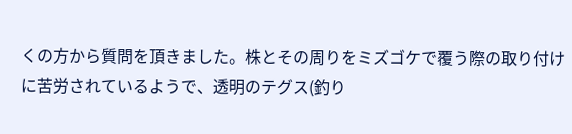くの方から質問を頂きました。株とその周りをミズゴケで覆う際の取り付けに苦労されているようで、透明のテグス(釣り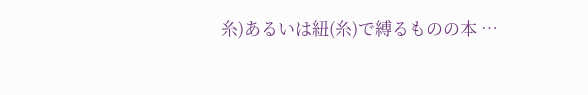糸)あるいは紐(糸)で縛るものの本 …